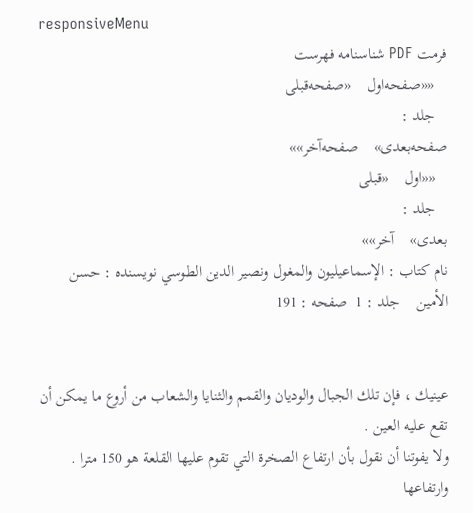responsiveMenu
فرمت PDF شناسنامه فهرست
   ««صفحه‌اول    «صفحه‌قبلی
   جلد :
صفحه‌بعدی»    صفحه‌آخر»»
   ««اول    «قبلی
   جلد :
بعدی»    آخر»»
نام کتاب : الإسماعيليون والمغول ونصير الدين الطوسي نویسنده : حسن الأمين    جلد : 1  صفحه : 191


عينيك ، فإن تلك الجبال والوديان والقمم والثنايا والشعاب من أروع ما يمكن أن تقع عليه العين .
ولا يفوتنا أن نقول بأن ارتفاع الصخرة التي تقوم عليها القلعة هو 150 مترا .
وارتفاعها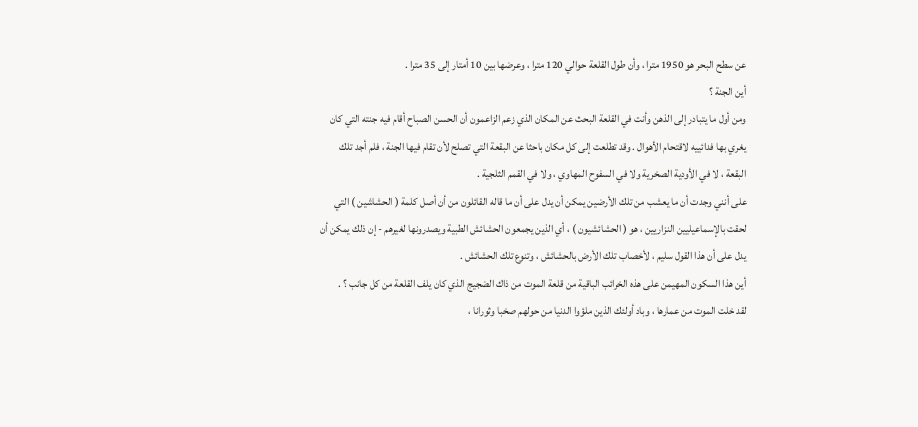عن سطح البحر هو 1950 مترا ، وأن طول القلعة حوالي 120 مترا ، وعرضها بين 10 أمتار إلى 35 مترا .
أين الجنة ؟
ومن أول ما يتبادر إلى الذهن وأنت في القلعة البحث عن المكان الذي زعم الزاعمون أن الحسن الصباح أقام فيه جنته التي كان يغري بها فدائييه لاقتحام الأهوال . وقد تطلعت إلى كل مكان باحثا عن البقعة التي تصلح لأن تقام فيها الجنة ، فلم أجد تلك البقعة ، لا في الأودية الصخرية ولا في السفوح المهاوي ، ولا في القمم الثلجية .
على أنني وجدت أن ما يعشب من تلك الأرضين يمكن أن يدل على أن ما قاله القائلون من أن أصل كلمة ( الحشاشين ) التي لحقت بالإسماعيليين النزاريين ، هو ( الحشائشيون ) ، أي الذين يجمعون الحشائش الطبية ويصدرونها لغيرهم - إن ذلك يمكن أن يدل على أن هذا القول سليم ، لأخصاب تلك الأرض بالحشائش ، وتنوع تلك الحشائش .
أين هذا السكون المهيمن على هذه الخرائب الباقية من قلعة الموت من ذاك الضجيج الذي كان يلف القلعة من كل جانب ؟ .
لقد خلت الموت من عمارها ، وباد أولئك الذين ملؤوا الدنيا من حولهم صخبا وثورانا ،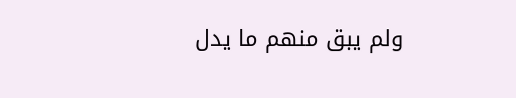ولم يبق منهم ما يدل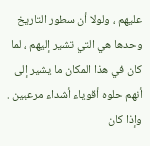عليهم ، ولولا أن سطور التاريخ وحدها هي التي تشير إليهم ، لما كان في هذا المكان ما يشير إلى أنهم حلوه أقوياء أشداء مرعبين .
وإذا كان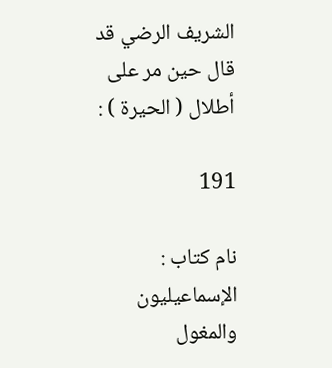الشريف الرضي قد قال حين مر على أطلال ( الحيرة ) :

191

نام کتاب : الإسماعيليون والمغول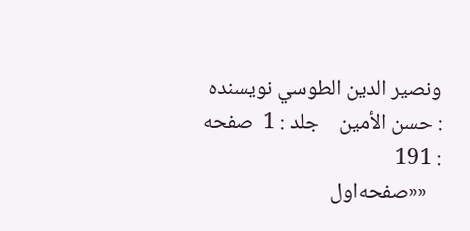ونصير الدين الطوسي نویسنده : حسن الأمين    جلد : 1  صفحه : 191
   ««صفحه‌اول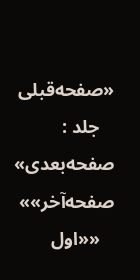«صفحه‌قبلی
   جلد :
صفحه‌بعدی»    صفحه‌آخر»»
   ««اول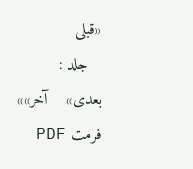«قبلی
   جلد :
بعدی»    آخر»»
فرمت PDF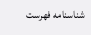شناسنامه فهرست